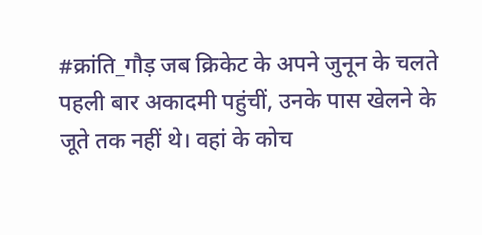#क्रांति_गौड़ जब क्रिकेट के अपने जुनून के चलते पहली बार अकादमी पहुंचीं, उनके पास खेलने के जूते तक नहीं थे। वहां के कोच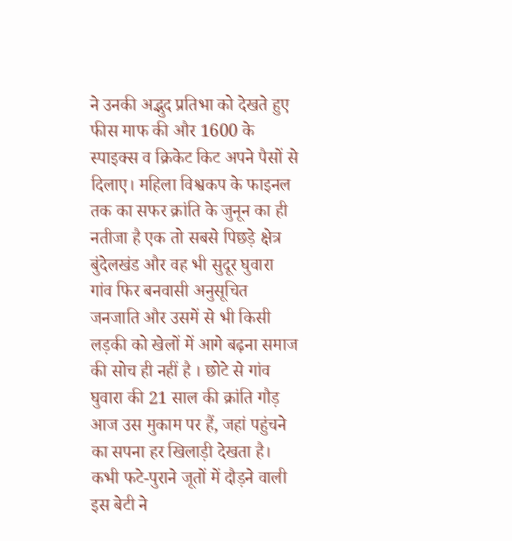ने उनकी अद्भुद प्रतिभा को देखते हुए फीस माफ की और 1600 के स्पाइक्स व क्रिकेट किट अपने पैसों से दिलाए। महिला विश्वकप के फाइनल तक का सफर क्रांति के जुनून का ही नतीजा है एक तो सबसे पिछड़े क्षेत्र बुंदेलखंड और वह भी सुदूर घुवारा गांव फिर बनवासी अनुसूचित जनजाति और उसमें से भी किसी लड़की को खेलों में आगे बढ़ना समाज की सोच ही नहीं है । छोटे से गांव घुवारा की 21 साल की क्रांति गौड़ आज उस मुकाम पर हैं, जहां पहुंचने का सपना हर खिलाड़ी देखता है। कभी फटे-पुराने जूतों में दौड़ने वाली इस बेटी ने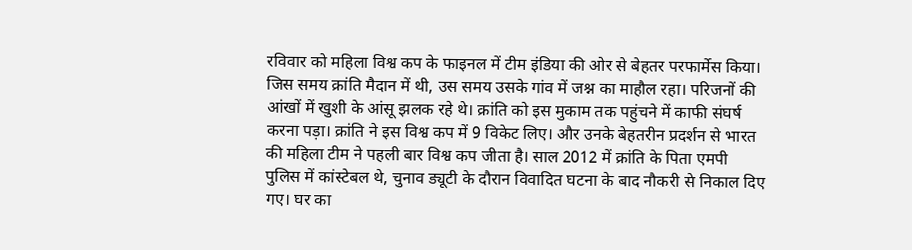रविवार को महिला विश्व कप के फाइनल में टीम इंडिया की ओर से बेहतर परफार्मेस किया। जिस समय क्रांति मैदान में थी, उस समय उसके गांव में जश्न का माहौल रहा। परिजनों की आंखों में खुशी के आंसू झलक रहे थे। क्रांति को इस मुकाम तक पहुंचने में काफी संघर्ष करना पड़ा। क्रांति ने इस विश्व कप में 9 विकेट लिए। और उनके बेहतरीन प्रदर्शन से भारत की महिला टीम ने पहली बार विश्व कप जीता है। साल 2012 में क्रांति के पिता एमपी पुलिस में कांस्टेबल थे, चुनाव ड्यूटी के दौरान विवादित घटना के बाद नौकरी से निकाल दिए गए। घर का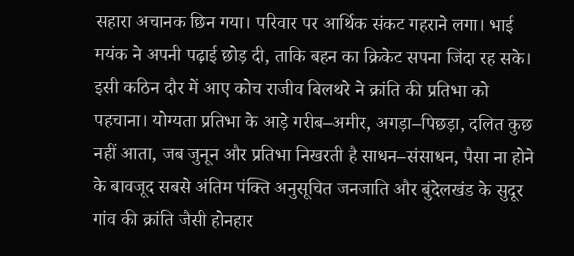सहारा अचानक छिन गया। परिवार पर आर्थिक संकट गहराने लगा। भाई मयंक ने अपनी पढ़ाई छोड़ दी, ताकि बहन का क्रिकेट सपना जिंदा रह सके। इसी कठिन दौर में आए कोच राजीव बिलथरे ने क्रांति की प्रतिभा को पहचाना। योग्यता प्रतिभा के आड़े गरीब–अमीर, अगड़ा–पिछड़ा, दलित कुछ नहीं आता, जब जुनून और प्रतिभा निखरती है साधन–संसाधन, पैसा ना होने के बावजूद सबसे अंतिम पंक्ति अनुसूचित जनजाति और बुंदेलखंड के सुदूर गांव की क्रांति जैसी होनहार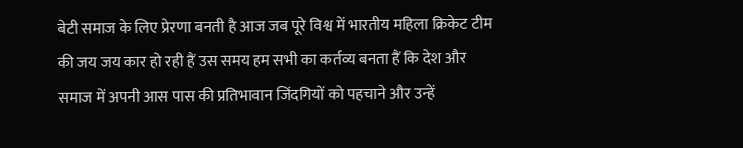बेटी समाज के लिए प्रेरणा बनती है आज जब पूरे विश्व में भारतीय महिला क्रिकेट टीम की जय जय कार हो रही हैं उस समय हम सभी का कर्तव्य बनता हैं कि देश और समाज में अपनी आस पास की प्रतिभावान जिंदगियों को पहचाने और उन्हें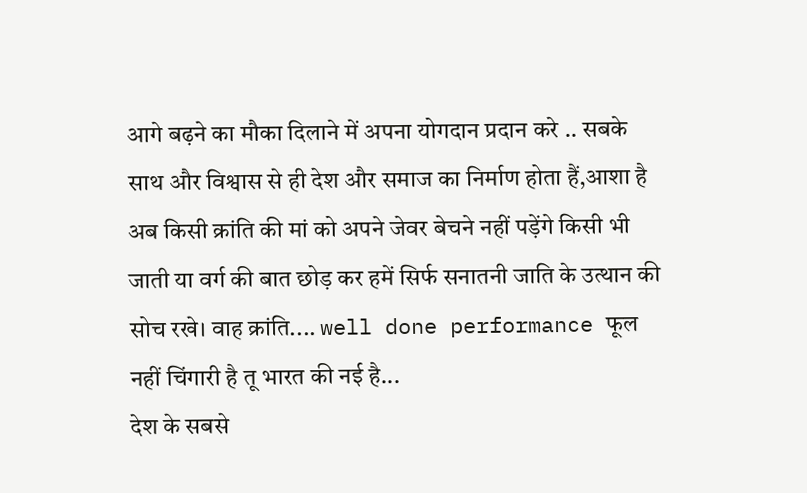आगे बढ़ने का मौका दिलाने में अपना योगदान प्रदान करे .. सबके साथ और विश्वास से ही देश और समाज का निर्माण होता हैं,आशा है अब किसी क्रांति की मां को अपने जेवर बेचने नहीं पड़ेंगे किसी भी जाती या वर्ग की बात छोड़ कर हमें सिर्फ सनातनी जाति के उत्थान की सोच रखे। वाह क्रांति.... well done performance फूल नहीं चिंगारी है तू भारत की नई है...
देश के सबसे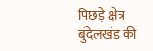पिछड़े क्षेत्र बुंदेलखंड की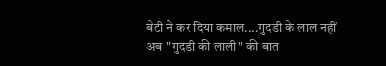बेटी ने कर दिया कमाल....गुदडी के लाल नहीं अब "गुदडी की लाली" की बात